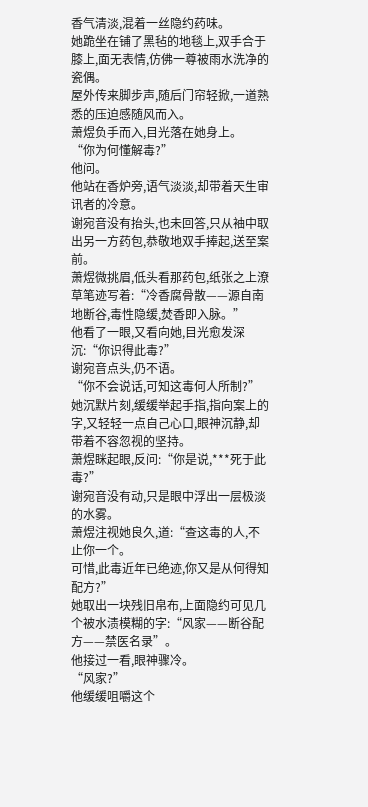香气清淡,混着一丝隐约药味。
她跪坐在铺了黑毡的地毯上,双手合于膝上,面无表情,仿佛一尊被雨水洗净的瓷偶。
屋外传来脚步声,随后门帘轻掀,一道熟悉的压迫感随风而入。
萧煜负手而入,目光落在她身上。
“你为何懂解毒?”
他问。
他站在香炉旁,语气淡淡,却带着天生审讯者的冷意。
谢宛音没有抬头,也未回答,只从袖中取出另一方药包,恭敬地双手捧起,送至案前。
萧煜微挑眉,低头看那药包,纸张之上潦草笔迹写着:“冷香腐骨散——源自南地断谷,毒性隐缓,焚香即入脉。”
他看了一眼,又看向她,目光愈发深沉:“你识得此毒?”
谢宛音点头,仍不语。
“你不会说话,可知这毒何人所制?”
她沉默片刻,缓缓举起手指,指向案上的字,又轻轻一点自己心口,眼神沉静,却带着不容忽视的坚持。
萧煜眯起眼,反问:“你是说,***死于此毒?”
谢宛音没有动,只是眼中浮出一层极淡的水雾。
萧煜注视她良久,道:“查这毒的人,不止你一个。
可惜,此毒近年已绝迹,你又是从何得知配方?”
她取出一块残旧帛布,上面隐约可见几个被水渍模糊的字:“风家——断谷配方——禁医名录”。
他接过一看,眼神骤冷。
“风家?”
他缓缓咀嚼这个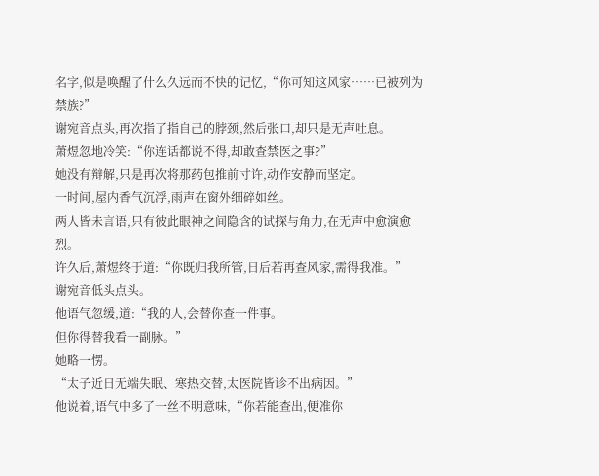名字,似是唤醒了什么久远而不快的记忆,“你可知这风家……已被列为禁族?”
谢宛音点头,再次指了指自己的脖颈,然后张口,却只是无声吐息。
萧煜忽地冷笑:“你连话都说不得,却敢查禁医之事?”
她没有辩解,只是再次将那药包推前寸许,动作安静而坚定。
一时间,屋内香气沉浮,雨声在窗外细碎如丝。
两人皆未言语,只有彼此眼神之间隐含的试探与角力,在无声中愈演愈烈。
许久后,萧煜终于道:“你既归我所管,日后若再查风家,需得我准。”
谢宛音低头点头。
他语气忽缓,道:“我的人,会替你查一件事。
但你得替我看一副脉。”
她略一愣。
“太子近日无端失眠、寒热交替,太医院皆诊不出病因。”
他说着,语气中多了一丝不明意味,“你若能查出,便准你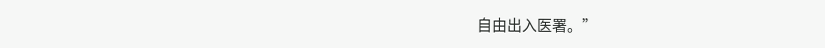自由出入医署。”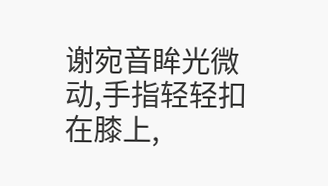谢宛音眸光微动,手指轻轻扣在膝上,